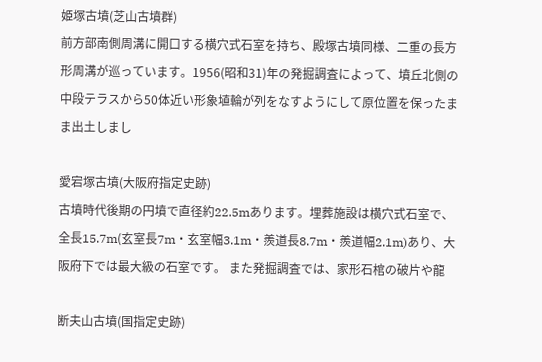姫塚古墳(芝山古墳群)
前方部南側周溝に開口する横穴式石室を持ち、殿塚古墳同様、二重の長方形周溝が巡っています。1956(昭和31)年の発掘調査によって、墳丘北側の中段テラスから50体近い形象埴輪が列をなすようにして原位置を保ったまま出土しまし

愛宕塚古墳(大阪府指定史跡)
古墳時代後期の円墳で直径約22.5mあります。埋葬施設は横穴式石室で、全長15.7m(玄室長7m・玄室幅3.1m・羨道長8.7m・羨道幅2.1m)あり、大阪府下では最大級の石室です。 また発掘調査では、家形石棺の破片や龍

断夫山古墳(国指定史跡)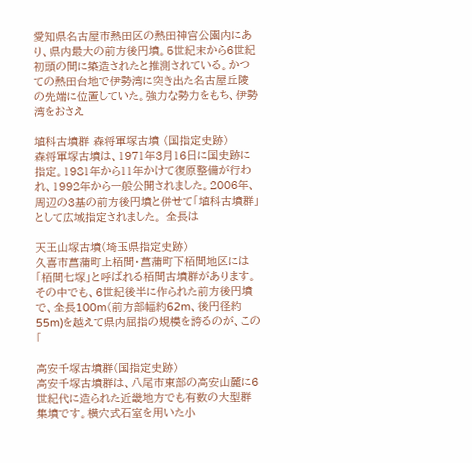愛知県名古屋市熱田区の熱田神宮公園内にあり、県内最大の前方後円墳。5世紀末から6世紀初頭の間に築造されたと推測されている。かつての熱田台地で伊勢湾に突き出た名古屋丘陵の先端に位置していた。強力な勢力をもち、伊勢湾をおさえ

埴科古墳群 森将軍塚古墳 (国指定史跡)
森将軍塚古墳は、1971年3月16日に国史跡に指定。1981年から11年かけて復原整備が行われ、1992年から一般公開されました。2006年、周辺の3基の前方後円墳と併せて「埴科古墳群」として広域指定されました。 全長は

天王山塚古墳(埼玉県指定史跡)
久喜市菖蒲町上栢間・菖蒲町下栢間地区には「栢間七塚」と呼ばれる栢間古墳群があります。 その中でも、6世紀後半に作られた前方後円墳で、全長100m(前方部幅約62m、後円径約55m)を越えて県内屈指の規模を誇るのが、この「

高安千塚古墳群(国指定史跡)
高安千塚古墳群は、八尾市東部の高安山麓に6世紀代に造られた近畿地方でも有数の大型群集墳です。横穴式石室を用いた小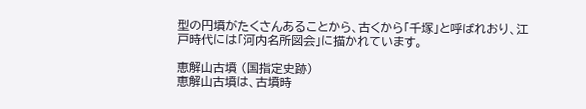型の円墳がたくさんあることから、古くから「千塚」と呼ばれおり、江戸時代には「河内名所図会」に描かれています。

恵解山古墳 (国指定史跡)
恵解山古墳は、古墳時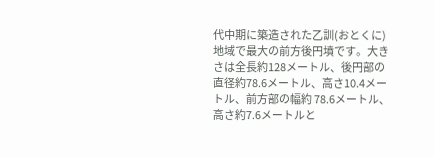代中期に築造された乙訓(おとくに)地域で最大の前方後円墳です。大きさは全長約128メートル、後円部の直径約78.6メートル、高さ10.4メートル、前方部の幅約 78.6メートル、高さ約7.6メートルと